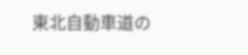東北自動車道の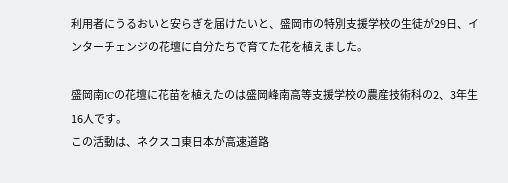利用者にうるおいと安らぎを届けたいと、盛岡市の特別支援学校の生徒が29日、インターチェンジの花壇に自分たちで育てた花を植えました。

盛岡南ICの花壇に花苗を植えたのは盛岡峰南高等支援学校の農産技術科の2、3年生16人です。
この活動は、ネクスコ東日本が高速道路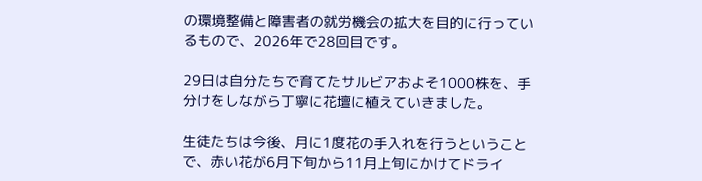の環境整備と障害者の就労機会の拡大を目的に行っているもので、2026年で28回目です。

29日は自分たちで育てたサルビアおよそ1000株を、手分けをしながら丁寧に花壇に植えていきました。

生徒たちは今後、月に1度花の手入れを行うということで、赤い花が6月下旬から11月上旬にかけてドライ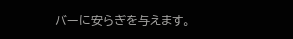バーに安らぎを与えます。